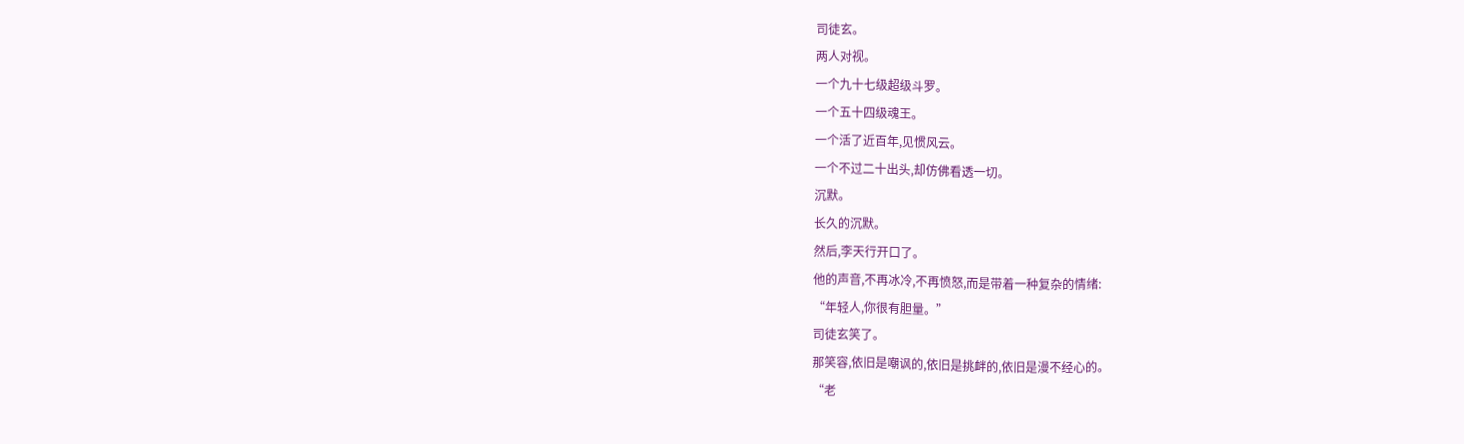司徒玄。
两人对视。
一个九十七级超级斗罗。
一个五十四级魂王。
一个活了近百年,见惯风云。
一个不过二十出头,却仿佛看透一切。
沉默。
长久的沉默。
然后,李天行开口了。
他的声音,不再冰冷,不再愤怒,而是带着一种复杂的情绪:
“年轻人,你很有胆量。”
司徒玄笑了。
那笑容,依旧是嘲讽的,依旧是挑衅的,依旧是漫不经心的。
“老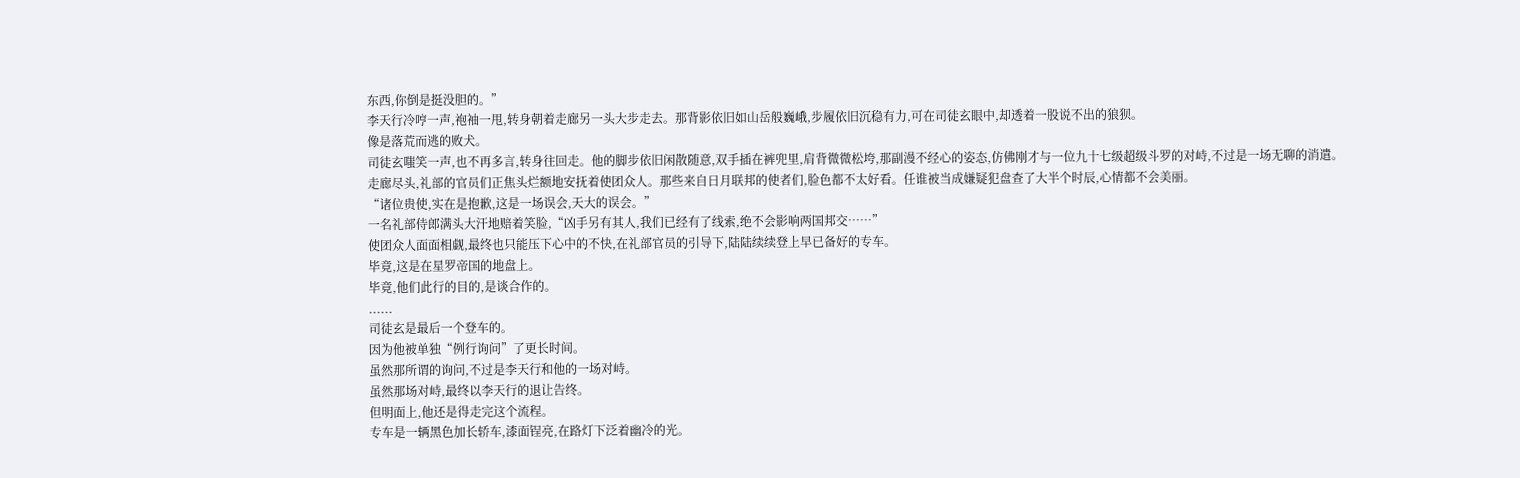东西,你倒是挺没胆的。”
李天行冷哼一声,袍袖一甩,转身朝着走廊另一头大步走去。那背影依旧如山岳般巍峨,步履依旧沉稳有力,可在司徒玄眼中,却透着一股说不出的狼狈。
像是落荒而逃的败犬。
司徒玄嗤笑一声,也不再多言,转身往回走。他的脚步依旧闲散随意,双手插在裤兜里,肩背微微松垮,那副漫不经心的姿态,仿佛刚才与一位九十七级超级斗罗的对峙,不过是一场无聊的消遣。
走廊尽头,礼部的官员们正焦头烂额地安抚着使团众人。那些来自日月联邦的使者们,脸色都不太好看。任谁被当成嫌疑犯盘查了大半个时辰,心情都不会美丽。
“诸位贵使,实在是抱歉,这是一场误会,天大的误会。”
一名礼部侍郎满头大汗地赔着笑脸,“凶手另有其人,我们已经有了线索,绝不会影响两国邦交……”
使团众人面面相觑,最终也只能压下心中的不快,在礼部官员的引导下,陆陆续续登上早已备好的专车。
毕竟,这是在星罗帝国的地盘上。
毕竟,他们此行的目的,是谈合作的。
......
司徒玄是最后一个登车的。
因为他被单独“例行询问”了更长时间。
虽然那所谓的询问,不过是李天行和他的一场对峙。
虽然那场对峙,最终以李天行的退让告终。
但明面上,他还是得走完这个流程。
专车是一辆黑色加长轿车,漆面锃亮,在路灯下泛着幽冷的光。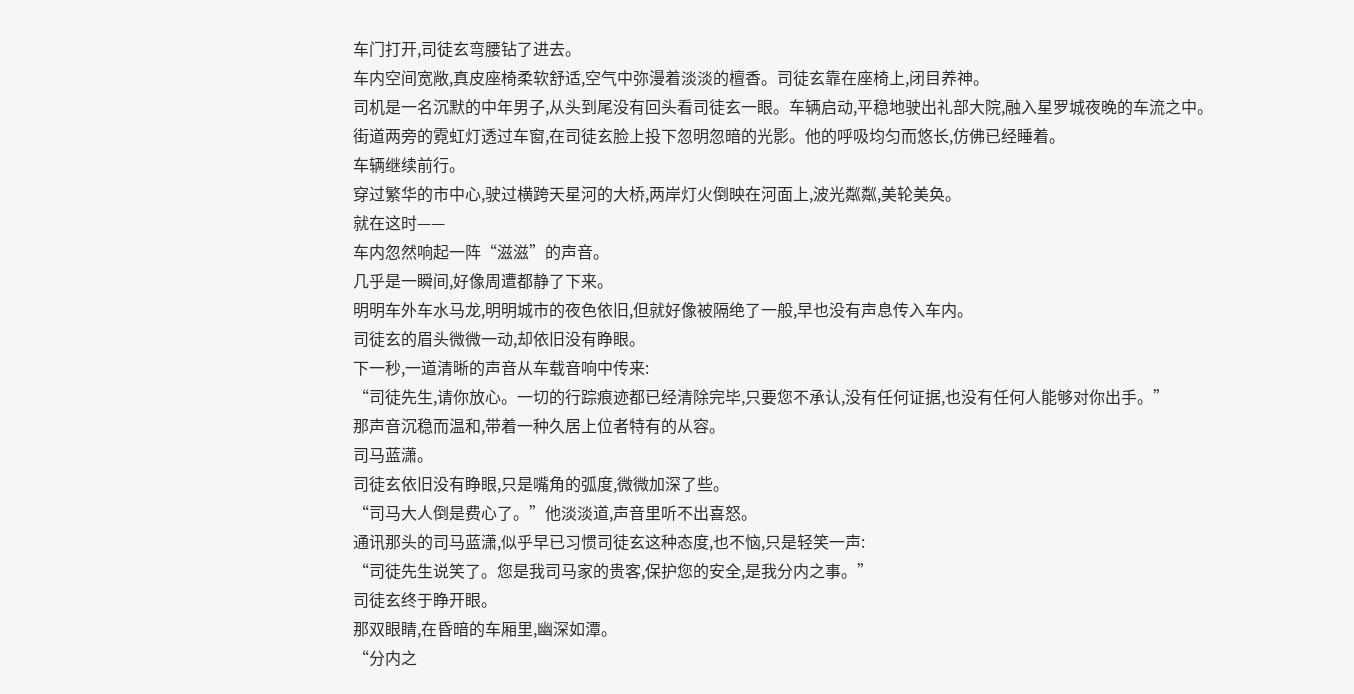车门打开,司徒玄弯腰钻了进去。
车内空间宽敞,真皮座椅柔软舒适,空气中弥漫着淡淡的檀香。司徒玄靠在座椅上,闭目养神。
司机是一名沉默的中年男子,从头到尾没有回头看司徒玄一眼。车辆启动,平稳地驶出礼部大院,融入星罗城夜晚的车流之中。
街道两旁的霓虹灯透过车窗,在司徒玄脸上投下忽明忽暗的光影。他的呼吸均匀而悠长,仿佛已经睡着。
车辆继续前行。
穿过繁华的市中心,驶过横跨天星河的大桥,两岸灯火倒映在河面上,波光粼粼,美轮美奂。
就在这时——
车内忽然响起一阵“滋滋”的声音。
几乎是一瞬间,好像周遭都静了下来。
明明车外车水马龙,明明城市的夜色依旧,但就好像被隔绝了一般,早也没有声息传入车内。
司徒玄的眉头微微一动,却依旧没有睁眼。
下一秒,一道清晰的声音从车载音响中传来:
“司徒先生,请你放心。一切的行踪痕迹都已经清除完毕,只要您不承认,没有任何证据,也没有任何人能够对你出手。”
那声音沉稳而温和,带着一种久居上位者特有的从容。
司马蓝潇。
司徒玄依旧没有睁眼,只是嘴角的弧度,微微加深了些。
“司马大人倒是费心了。”他淡淡道,声音里听不出喜怒。
通讯那头的司马蓝潇,似乎早已习惯司徒玄这种态度,也不恼,只是轻笑一声:
“司徒先生说笑了。您是我司马家的贵客,保护您的安全,是我分内之事。”
司徒玄终于睁开眼。
那双眼睛,在昏暗的车厢里,幽深如潭。
“分内之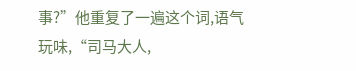事?”他重复了一遍这个词,语气玩味,“司马大人,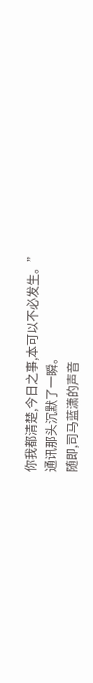你我都清楚,今日之事,本可以不必发生。”
通讯那头沉默了一瞬。
随即,司马蓝潇的声音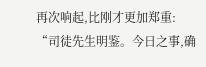再次响起,比刚才更加郑重:
“司徒先生明鉴。今日之事,确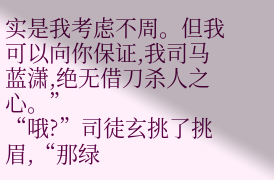实是我考虑不周。但我可以向你保证,我司马蓝潇,绝无借刀杀人之心。”
“哦?”司徒玄挑了挑眉,“那绿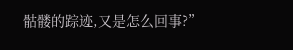骷髅的踪迹,又是怎么回事?”